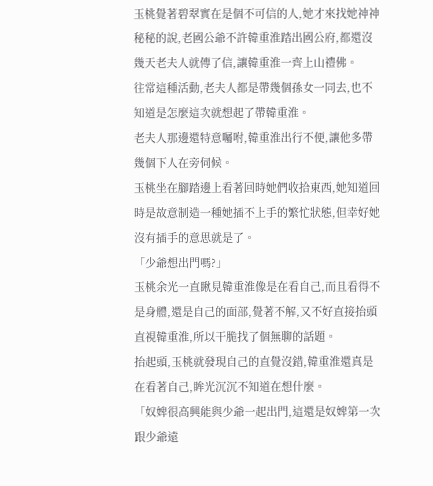玉桃覺著碧翠實在是個不可信的人,她才來找她神神秘秘的說,老國公爺不許韓重淮踏出國公府,都還沒幾天老夫人就傳了信,讓韓重淮一齊上山禮佛。
往常這種活動,老夫人都是帶幾個孫女一同去,也不知道是怎麼這次就想起了帶韓重淮。
老夫人那邊還特意囑咐,韓重淮出行不便,讓他多帶幾個下人在旁伺候。
玉桃坐在腳踏邊上看著回時她們收拾東西,她知道回時是故意制造一種她插不上手的繁忙狀態,但幸好她沒有插手的意思就是了。
「少爺想出門嗎?」
玉桃余光一直瞅見韓重淮像是在看自己,而且看得不是身體,還是自己的面部,覺著不解,又不好直接抬頭直視韓重淮,所以干脆找了個無聊的話題。
抬起頭,玉桃就發現自己的直覺沒錯,韓重淮還真是在看著自己,眸光沉沉不知道在想什麼。
「奴婢很高興能與少爺一起出門,這還是奴婢第一次跟少爺遠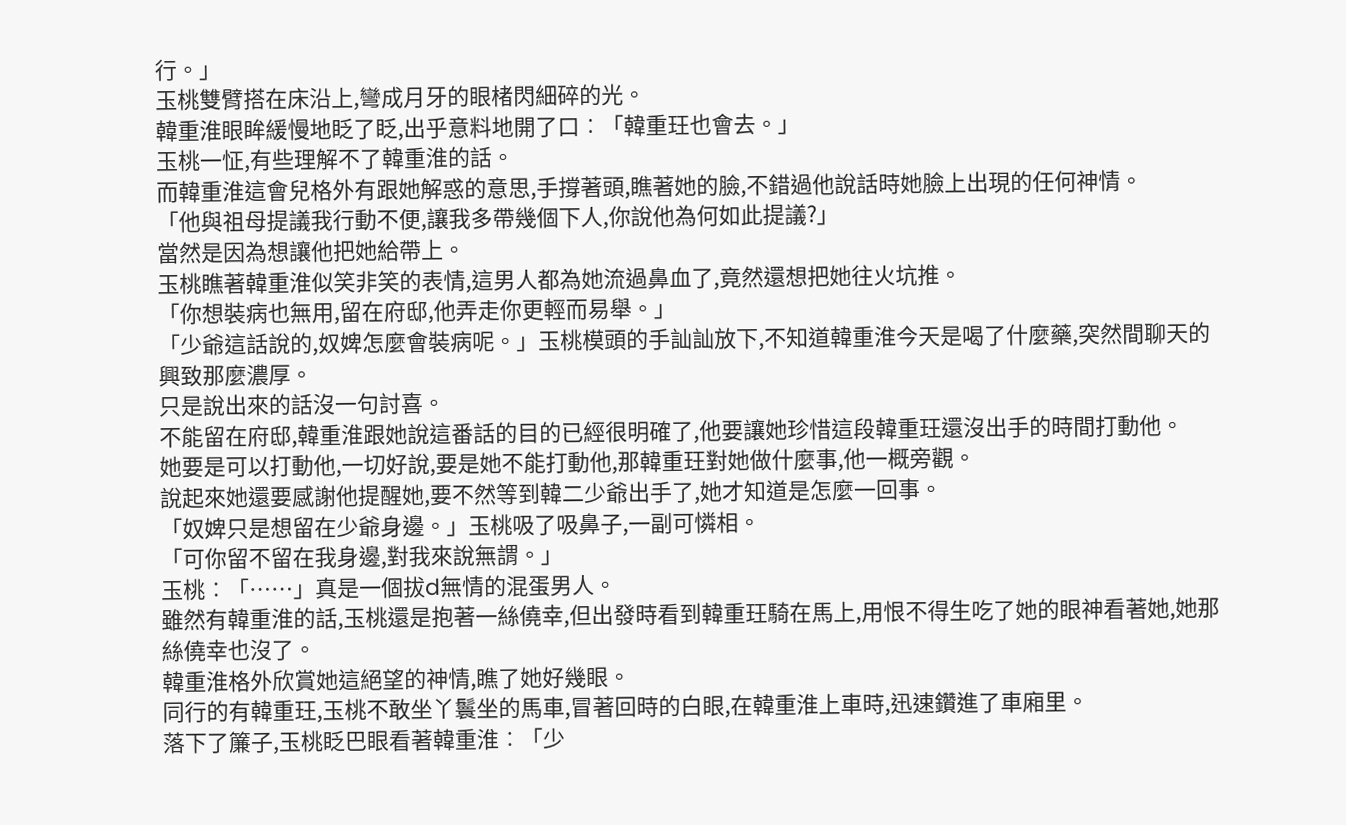行。」
玉桃雙臂搭在床沿上,彎成月牙的眼楮閃細碎的光。
韓重淮眼眸緩慢地眨了眨,出乎意料地開了口︰「韓重玨也會去。」
玉桃一怔,有些理解不了韓重淮的話。
而韓重淮這會兒格外有跟她解惑的意思,手撐著頭,瞧著她的臉,不錯過他說話時她臉上出現的任何神情。
「他與祖母提議我行動不便,讓我多帶幾個下人,你說他為何如此提議?」
當然是因為想讓他把她給帶上。
玉桃瞧著韓重淮似笑非笑的表情,這男人都為她流過鼻血了,竟然還想把她往火坑推。
「你想裝病也無用,留在府邸,他弄走你更輕而易舉。」
「少爺這話說的,奴婢怎麼會裝病呢。」玉桃模頭的手訕訕放下,不知道韓重淮今天是喝了什麼藥,突然間聊天的興致那麼濃厚。
只是說出來的話沒一句討喜。
不能留在府邸,韓重淮跟她說這番話的目的已經很明確了,他要讓她珍惜這段韓重玨還沒出手的時間打動他。
她要是可以打動他,一切好說,要是她不能打動他,那韓重玨對她做什麼事,他一概旁觀。
說起來她還要感謝他提醒她,要不然等到韓二少爺出手了,她才知道是怎麼一回事。
「奴婢只是想留在少爺身邊。」玉桃吸了吸鼻子,一副可憐相。
「可你留不留在我身邊,對我來說無謂。」
玉桃︰「……」真是一個拔d無情的混蛋男人。
雖然有韓重淮的話,玉桃還是抱著一絲僥幸,但出發時看到韓重玨騎在馬上,用恨不得生吃了她的眼神看著她,她那絲僥幸也沒了。
韓重淮格外欣賞她這絕望的神情,瞧了她好幾眼。
同行的有韓重玨,玉桃不敢坐丫鬟坐的馬車,冒著回時的白眼,在韓重淮上車時,迅速鑽進了車廂里。
落下了簾子,玉桃眨巴眼看著韓重淮︰「少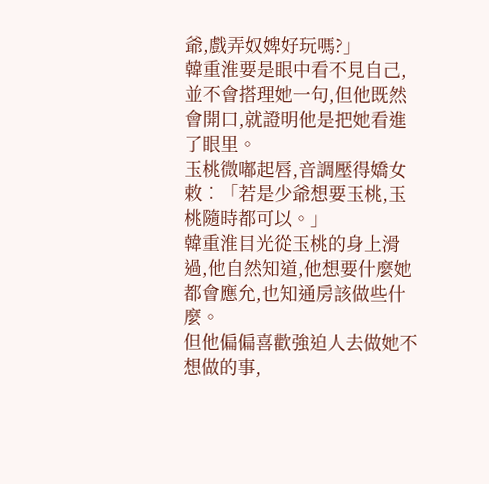爺,戲弄奴婢好玩嗎?」
韓重淮要是眼中看不見自己,並不會搭理她一句,但他既然會開口,就證明他是把她看進了眼里。
玉桃微嘟起唇,音調壓得嬌女敕︰「若是少爺想要玉桃,玉桃隨時都可以。」
韓重淮目光從玉桃的身上滑過,他自然知道,他想要什麼她都會應允,也知通房該做些什麼。
但他偏偏喜歡強迫人去做她不想做的事,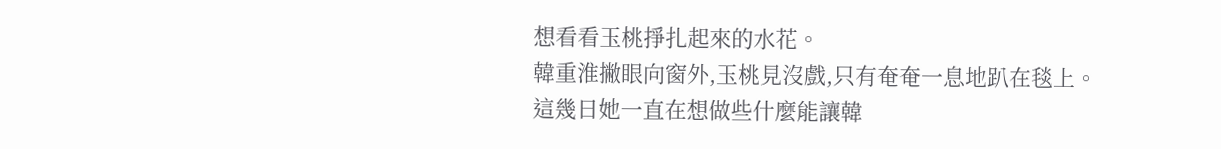想看看玉桃掙扎起來的水花。
韓重淮撇眼向窗外,玉桃見沒戲,只有奄奄一息地趴在毯上。
這幾日她一直在想做些什麼能讓韓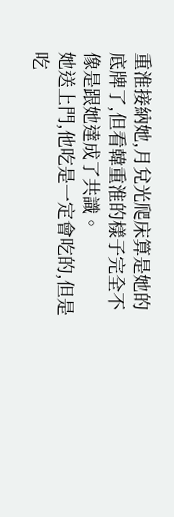重淮接納她,月兌光爬床算是她的底牌了,但看韓重淮的樣子完全不像是跟她達成了共識。
她送上門,他吃是一定會吃的,但是吃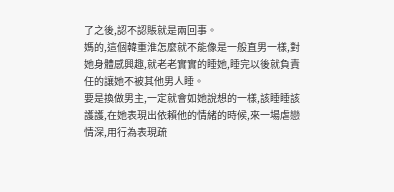了之後,認不認賬就是兩回事。
媽的,這個韓重淮怎麼就不能像是一般直男一樣,對她身體感興趣,就老老實實的睡她,睡完以後就負責任的讓她不被其他男人睡。
要是換做男主,一定就會如她說想的一樣,該睡睡該護護,在她表現出依賴他的情緒的時候,來一場虐戀情深,用行為表現疏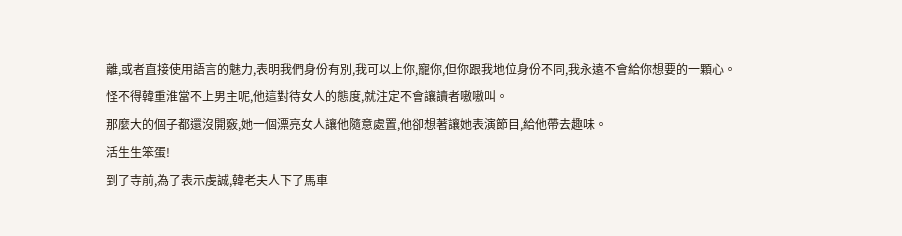離,或者直接使用語言的魅力,表明我們身份有別,我可以上你,寵你,但你跟我地位身份不同,我永遠不會給你想要的一顆心。
怪不得韓重淮當不上男主呢,他這對待女人的態度,就注定不會讓讀者嗷嗷叫。
那麼大的個子都還沒開竅,她一個漂亮女人讓他隨意處置,他卻想著讓她表演節目,給他帶去趣味。
活生生笨蛋!
到了寺前,為了表示虔誠,韓老夫人下了馬車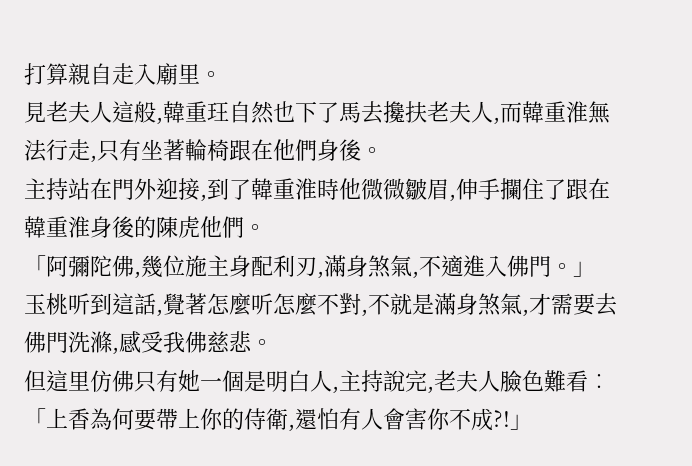打算親自走入廟里。
見老夫人這般,韓重玨自然也下了馬去攙扶老夫人,而韓重淮無法行走,只有坐著輪椅跟在他們身後。
主持站在門外迎接,到了韓重淮時他微微皺眉,伸手攔住了跟在韓重淮身後的陳虎他們。
「阿彌陀佛,幾位施主身配利刃,滿身煞氣,不適進入佛門。」
玉桃听到這話,覺著怎麼听怎麼不對,不就是滿身煞氣,才需要去佛門洗滌,感受我佛慈悲。
但這里仿佛只有她一個是明白人,主持說完,老夫人臉色難看︰「上香為何要帶上你的侍衛,還怕有人會害你不成?!」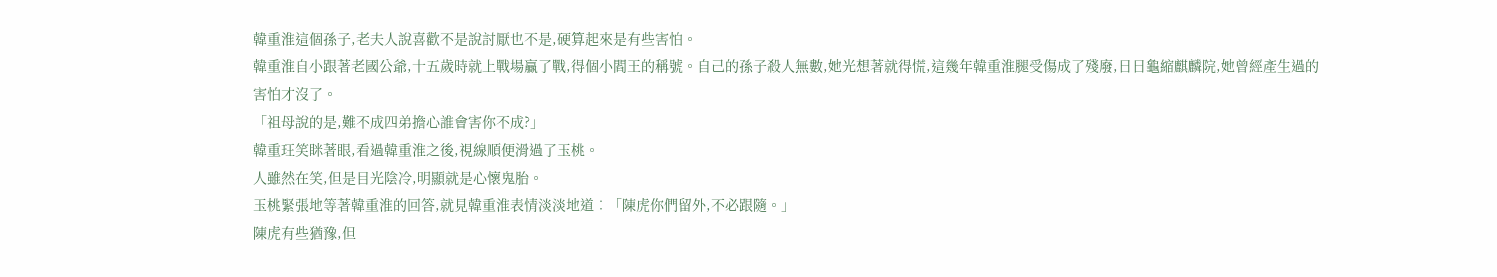韓重淮這個孫子,老夫人說喜歡不是說討厭也不是,硬算起來是有些害怕。
韓重淮自小跟著老國公爺,十五歲時就上戰場贏了戰,得個小閻王的稱號。自己的孫子殺人無數,她光想著就得慌,這幾年韓重淮腿受傷成了殘廢,日日龜縮麒麟院,她曾經產生過的害怕才沒了。
「祖母說的是,難不成四弟擔心誰會害你不成?」
韓重玨笑眯著眼,看過韓重淮之後,視線順便滑過了玉桃。
人雖然在笑,但是目光陰冷,明顯就是心懷鬼胎。
玉桃緊張地等著韓重淮的回答,就見韓重淮表情淡淡地道︰「陳虎你們留外,不必跟隨。」
陳虎有些猶豫,但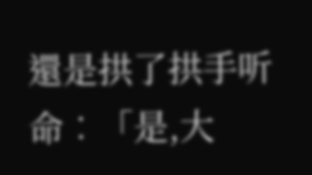還是拱了拱手听命︰「是,大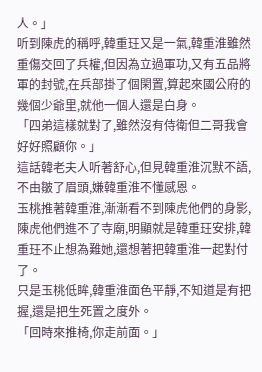人。」
听到陳虎的稱呼,韓重玨又是一氣,韓重淮雖然重傷交回了兵權,但因為立過軍功,又有五品將軍的封號,在兵部掛了個閑置,算起來國公府的幾個少爺里,就他一個人還是白身。
「四弟這樣就對了,雖然沒有侍衛但二哥我會好好照顧你。」
這話韓老夫人听著舒心,但見韓重淮沉默不語,不由皺了眉頭,嫌韓重淮不懂感恩。
玉桃推著韓重淮,漸漸看不到陳虎他們的身影,陳虎他們進不了寺廟,明顯就是韓重玨安排,韓重玨不止想為難她,還想著把韓重淮一起對付了。
只是玉桃低眸,韓重淮面色平靜,不知道是有把握,還是把生死置之度外。
「回時來推椅,你走前面。」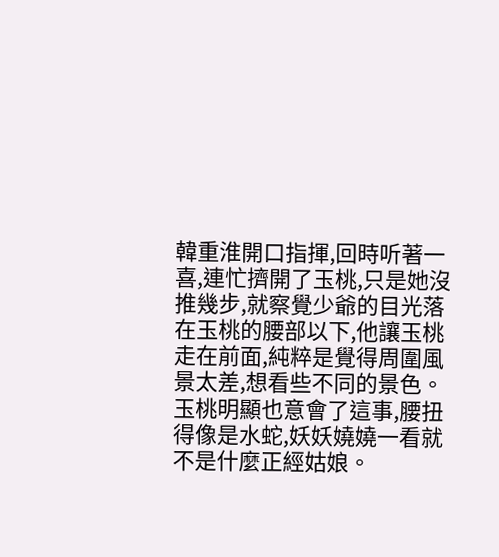韓重淮開口指揮,回時听著一喜,連忙擠開了玉桃,只是她沒推幾步,就察覺少爺的目光落在玉桃的腰部以下,他讓玉桃走在前面,純粹是覺得周圍風景太差,想看些不同的景色。
玉桃明顯也意會了這事,腰扭得像是水蛇,妖妖嬈嬈一看就不是什麼正經姑娘。